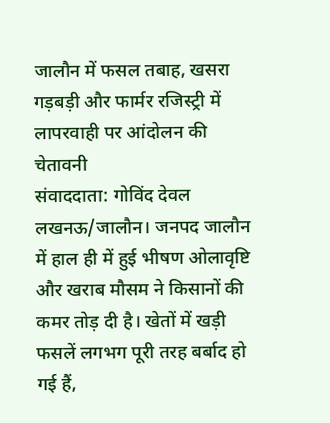जालौन में फसल तबाह, खसरा गड़बड़ी और फार्मर रजिस्ट्री में लापरवाही पर आंदोलन की चेतावनी
संवाददाता: गोविंद देवल
लखनऊ/जालौन। जनपद जालौन में हाल ही में हुई भीषण ओलावृष्टि और खराब मौसम ने किसानों की कमर तोड़ दी है। खेतों में खड़ी फसलें लगभग पूरी तरह बर्बाद हो गई हैं,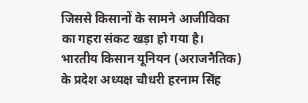जिससे किसानों के सामने आजीविका का गहरा संकट खड़ा हो गया है।
भारतीय किसान यूनियन (अराजनैतिक) के प्रदेश अध्यक्ष चौधरी हरनाम सिंह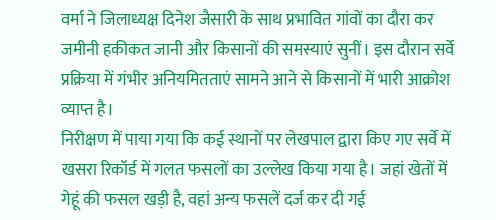वर्मा ने जिलाध्यक्ष दिनेश जैसारी के साथ प्रभावित गांवों का दौरा कर जमीनी हकीकत जानी और किसानों की समस्याएं सुनीं। इस दौरान सर्वे प्रक्रिया में गंभीर अनियमितताएं सामने आने से किसानों में भारी आक्रोश व्याप्त है।
निरीक्षण में पाया गया कि कई स्थानों पर लेखपाल द्वारा किए गए सर्वे में खसरा रिकॉर्ड में गलत फसलों का उल्लेख किया गया है। जहां खेतों में गेहूं की फसल खड़ी है, वहां अन्य फसलें दर्ज कर दी गई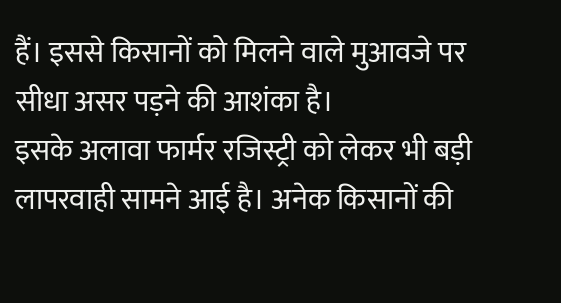हैं। इससे किसानों को मिलने वाले मुआवजे पर सीधा असर पड़ने की आशंका है।
इसके अलावा फार्मर रजिस्ट्री को लेकर भी बड़ी लापरवाही सामने आई है। अनेक किसानों की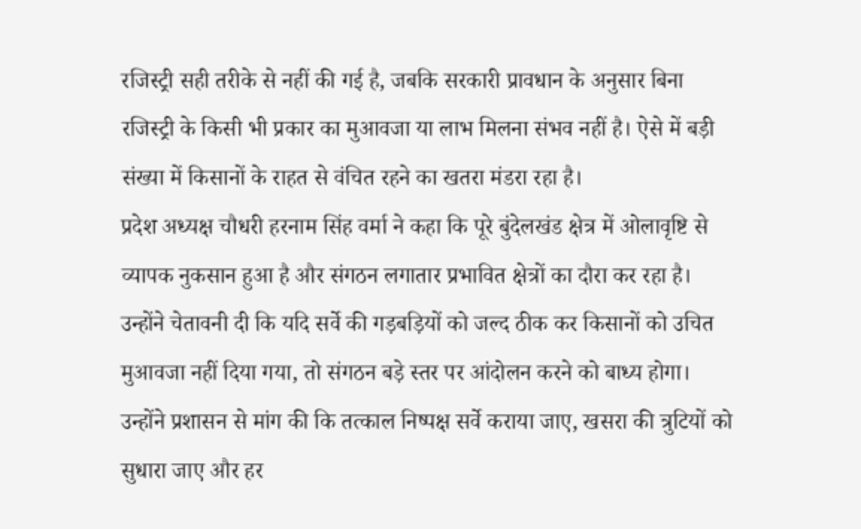रजिस्ट्री सही तरीके से नहीं की गई है, जबकि सरकारी प्रावधान के अनुसार बिना रजिस्ट्री के किसी भी प्रकार का मुआवजा या लाभ मिलना संभव नहीं है। ऐसे में बड़ी संख्या में किसानों के राहत से वंचित रहने का खतरा मंडरा रहा है।
प्रदेश अध्यक्ष चौधरी हरनाम सिंह वर्मा ने कहा कि पूरे बुंदेलखंड क्षेत्र में ओलावृष्टि से व्यापक नुकसान हुआ है और संगठन लगातार प्रभावित क्षेत्रों का दौरा कर रहा है। उन्होंने चेतावनी दी कि यदि सर्वे की गड़बड़ियों को जल्द ठीक कर किसानों को उचित मुआवजा नहीं दिया गया, तो संगठन बड़े स्तर पर आंदोलन करने को बाध्य होगा।
उन्होंने प्रशासन से मांग की कि तत्काल निष्पक्ष सर्वे कराया जाए, खसरा की त्रुटियों को सुधारा जाए और हर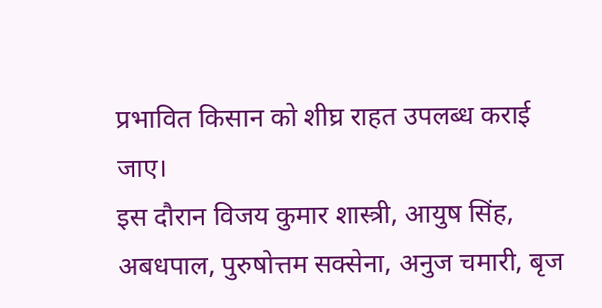प्रभावित किसान को शीघ्र राहत उपलब्ध कराई जाए।
इस दौरान विजय कुमार शास्त्री, आयुष सिंह, अबधपाल, पुरुषोत्तम सक्सेना, अनुज चमारी, बृज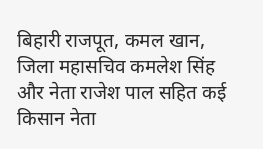बिहारी राजपूत, कमल खान, जिला महासचिव कमलेश सिंह और नेता राजेश पाल सहित कई किसान नेता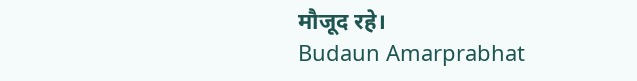मौजूद रहे।
Budaun Amarprabhat